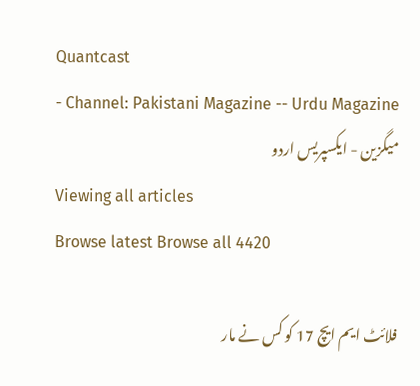Quantcast
Channel: Pakistani Magazine -- Urdu Magazine - میگزین - ایکسپریس اردو
Viewing all articles
Browse latest Browse all 4420

فلائٹ ایم ایچ 17 کو کس نے مار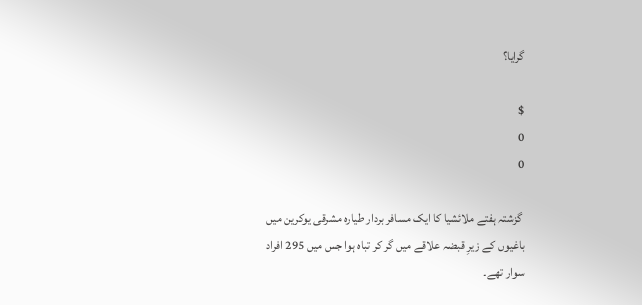گرایا؟

$
0
0

 گزشتہ ہفتے ملائشیا کا ایک مسافر بردار طیارہ مشرقی یوکرین میں باغیوں کے زیرِ قبضہ علاقے میں گر کر تباہ ہوا جس میں 295 افراد سوار تھے۔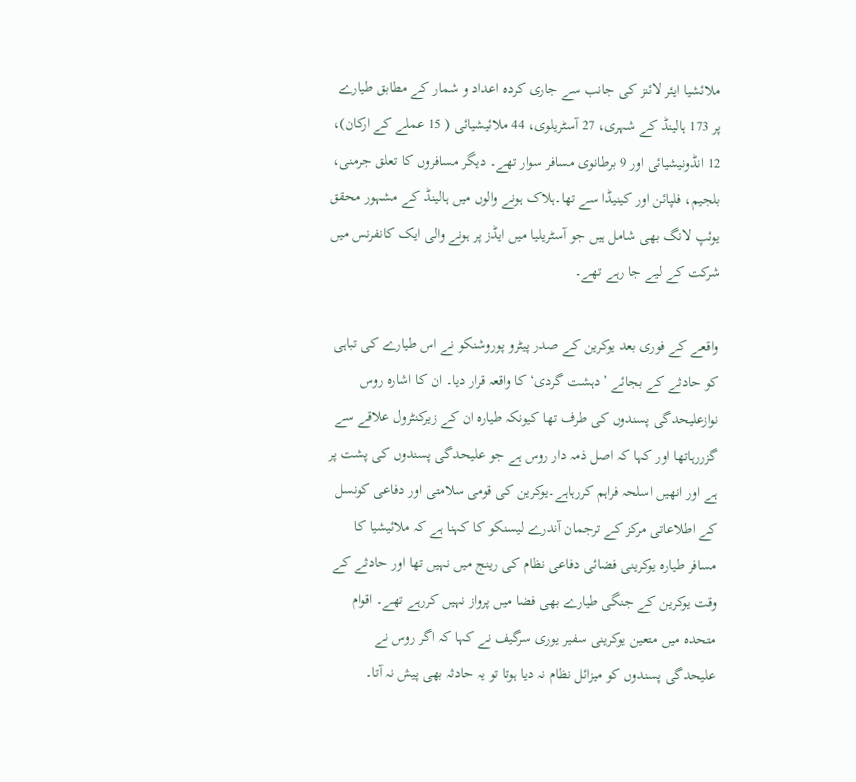ملائشیا ایئر لائنز کی جانب سے جاری کردہ اعداد و شمار کے مطابق طیارے پر 173 ہالینڈ کے شہری، 27 آسٹریلوی، 44 ملائیشیائی ( 15 عملے کے ارکان)، 12 انڈونیشیائی اور 9 برطانوی مسافر سوار تھے۔ دیگر مسافروں کا تعلق جرمنی، بلجیم، فلپائن اور کینیڈا سے تھا۔ہلاک ہونے والوں میں ہالینڈ کے مشہور محقق یوئپ لانگ بھی شامل ہیں جو آسٹریلیا میں ایڈز پر ہونے والی ایک کانفرنس میں شرکت کے لیے جا رہے تھے۔

واقعے کے فوری بعد یوکرین کے صدر پیٹرو پوروشنکو نے اس طیارے کی تباہی کو حادثے کے بجائے ’دہشت گردی‘ کا واقعہ قرار دیا۔ ان کا اشارہ روس نوازعلیحدگی پسندوں کی طرف تھا کیونکہ طیارہ ان کے زیرکنٹرول علاقے سے گزررہاتھا اور کہا کہ اصل ذمہ دار روس ہے جو علیحدگی پسندوں کی پشت پر ہے اور انھیں اسلحہ فراہم کررہاہے۔یوکرین کی قومی سلامتی اور دفاعی کونسل کے اطلاعاتی مرکز کے ترجمان آندرے لیسنکو کا کہنا ہے کہ ملائیشیا کا مسافر طیارہ یوکرینی فضائی دفاعی نظام کی رینج میں نہیں تھا اور حادثے کے وقت یوکرین کے جنگی طیارے بھی فضا میں پرواز نہیں کررہے تھے۔ اقوام متحدہ میں متعین یوکرینی سفیر یوری سرگیف نے کہا کہ اگر روس نے علیحدگی پسندوں کو میزائل نظام نہ دیا ہوتا تو یہ حادثہ بھی پیش نہ آتا۔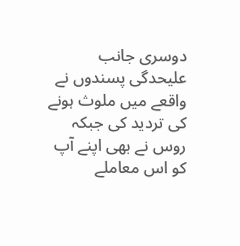دوسری جانب علیحدگی پسندوں نے واقعے میں ملوث ہونے کی تردید کی جبکہ روس نے بھی اپنے آپ کو اس معاملے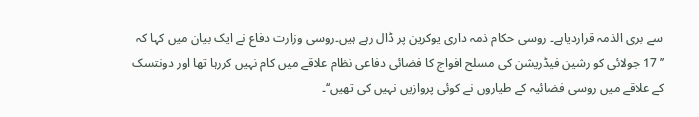سے بری الذمہ قراردیاہے۔ روسی حکام ذمہ داری یوکرین پر ڈال رہے ہیں۔روسی وزارت دفاع نے ایک بیان میں کہا کہ ’’ 17 جولائی کو رشین فیڈریشن کی مسلح افواج کا فضائی دفاعی نظام علاقے میں کام نہیں کررہا تھا اور دونتسک کے علاقے میں روسی فضائیہ کے طیاروں نے کوئی پروازیں نہیں کی تھیں‘‘۔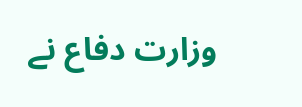وزارت دفاع نے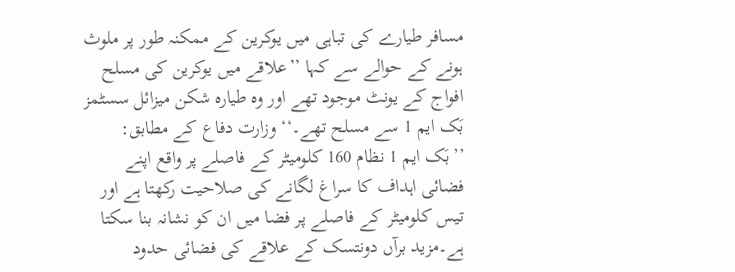مسافر طیارے کی تباہی میں یوکرین کے ممکنہ طور پر ملوث ہونے کے حوالے سے کہا ’’علاقے میں یوکرین کی مسلح افواج کے یونٹ موجود تھے اور وہ طیارہ شکن میزائل سسٹمز بَک ایم 1 سے مسلح تھے۔‘‘ وزارت دفاع کے مطابق: ’’بَک ایم 1 نظام 160 کلومیٹر کے فاصلے پر واقع اپنے فضائی اہداف کا سراغ لگانے کی صلاحیت رکھتا ہے اور تیس کلومیٹر کے فاصلے پر فضا میں ان کو نشانہ بنا سکتا ہے۔مزید برآں دونتسک کے علاقے کی فضائی حدود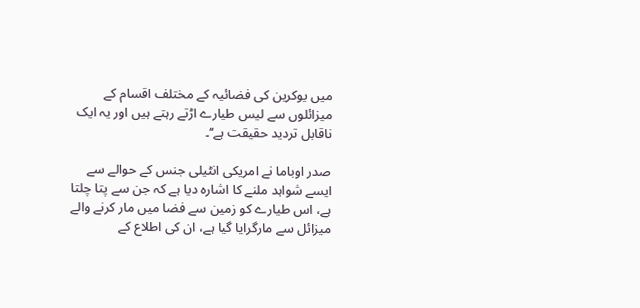میں یوکرین کی فضائیہ کے مختلف اقسام کے میزائلوں سے لیس طیارے اڑتے رہتے ہیں اور یہ ایک ناقابل تردید حقیقت ہے‘‘۔

صدر اوباما نے امریکی انٹیلی جنس کے حوالے سے ایسے شواہد ملنے کا اشارہ دیا ہے کہ جن سے پتا چلتا ہے، اس طیارے کو زمین سے فضا میں مار کرنے والے میزائل سے مارگرایا گیا ہے، ان کی اطلاع کے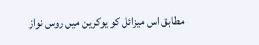مطابق اس میزائل کو یوکرین میں روس نواز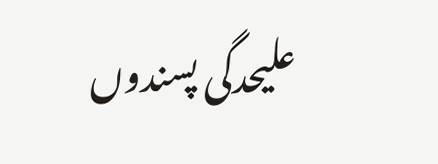علیحدگی پسندوں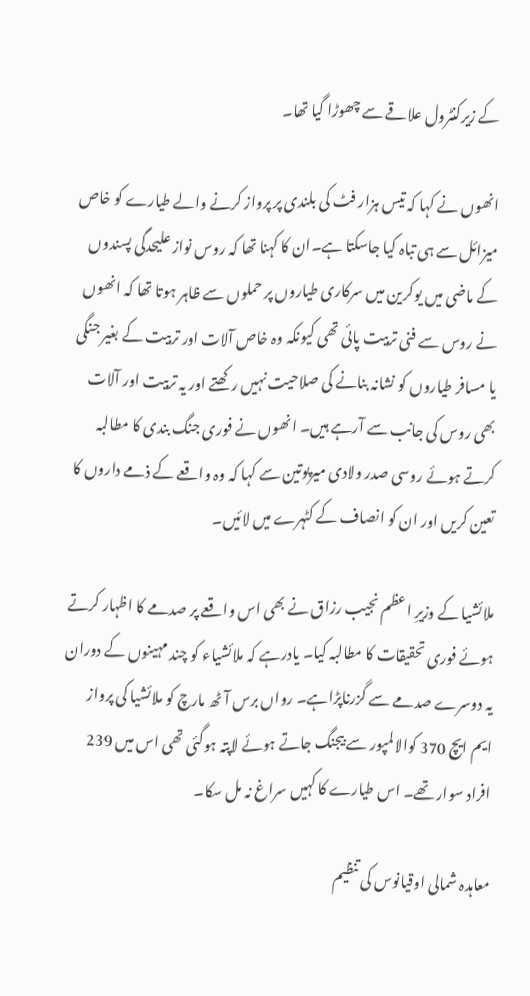کے زیرکنٹرول علاقے سے چھوڑا گیا تھا۔

انھوں نے کہا کہ تیس ہزار فٹ کی بلندی پر پرواز کرنے والے طیارے کو خاص میزائل سے ہی تباہ کیا جاسکتا ہے۔ان کا کہنا تھا کہ روس نواز علیحدگی پسندوں کے ماضی میں یوکرین میں سرکاری طیاروں پر حملوں سے ظاہر ہوتا تھا کہ انھوں نے روس سے فنی تربیت پائی تھی کیونکہ وہ خاص آلات اور تربیت کے بغیر جنگی یا مسافر طیاروں کو نشانہ بنانے کی صلاحیت نہیں رکھتے اور یہ تربیت اور آلات بھی روس کی جانب سے آرہے ہیں۔ انھوں نے فوری جنگ بندی کا مطالبہ کرتے ہوئے روسی صدر ولادی میرپوتین سے کہا کہ وہ واقعے کے ذمے داروں کا تعین کریں اور ان کو انصاف کے کٹہرے میں لائیں۔

ملائشیا کے وزیرِ اعظم نجیب رزاق نے بھی اس واقعے پر صدمے کا اظہار کرتے ہوئے فوری تحقیقات کا مطالبہ کیا۔ یادرہے کہ ملائشیاء کو چند مہینوں کے دوران یہ دوسرے صدمے سے گزرناپڑاہے۔ رواں برس آٹھ مارچ کو ملائشیا کی پرواز ایم ایچ 370 کوالالمپور سے بیجنگ جاتے ہوئے لاپتہ ہوگئی تھی اس میں 239 افراد سوار تھے۔ اس طیارے کا کہیں سراغ نہ مل سکا۔

معاہدہ شمالی اوقیانوس کی تنظیم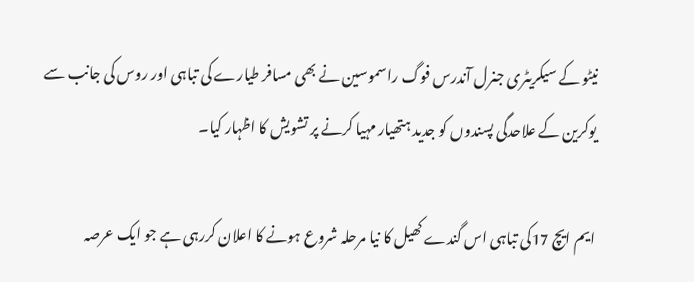نیٹو کے سیکریٹری جنرل آندرس فوگ راسموسین نے بھی مسافر طیارے کی تباہی اور روس کی جانب سے یوکرین کے علاحدگی پسندوں کو جدید ہتھیار مہیا کرنے پر تشویش کا اظہار کیا۔

ایم ایچ 17کی تباہی اس گندے کھیل کا نیا مرحلہ شروع ہونے کا اعلان کررہی ہے جو ایک عرصہ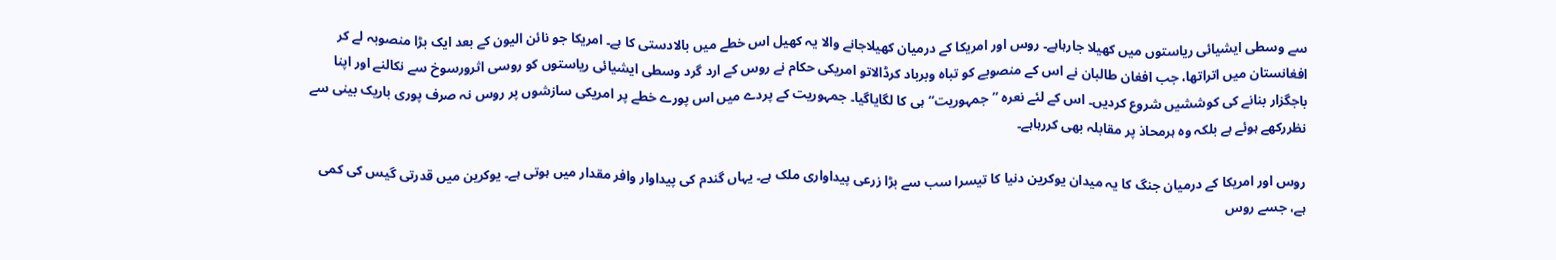سے وسطی ایشیائی ریاستوں میں کھیلا جارہاہے۔ روس اور امریکا کے درمیان کھیلاجانے والا یہ کھیل اس خطے میں بالادستی کا ہے۔ امریکا جو نائن الیون کے بعد ایک بڑا منصوبہ لے کر افغانستان میں اتراتھا، جب افغان طالبان نے اس کے منصوبے کو تباہ وبرباد کرڈالاتو امریکی حکام نے روس کے ارد گرد وسطی ایشیائی ریاستوں کو روسی اثرورسوخ سے نکالنے اور اپنا باجگزار بنانے کی کوششیں شروع کردیں۔ اس کے لئے نعرہ ’’جمہوریت‘‘ ہی کا لگایاگیا۔ جمہوریت کے پردے میں اس پورے خطے پر امریکی سازشوں پر روس نہ صرف پوری باریک بینی سے نظررکھے ہوئے ہے بلکہ وہ ہرمحاذ پر مقابلہ بھی کررہاہے۔

روس اور امریکا کے درمیان جنگ کا یہ میدان یوکرین دنیا کا تیسرا سب سے بڑا زرعی پیداواری ملک ہے۔ یہاں گندم کی پیداوار وافر مقدار میں ہوتی ہے۔ یوکرین میں قدرتی گیس کی کمی ہے، جسے روس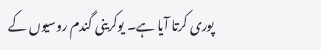پوری کرتا آیا ہے۔ یوکرینی گندم روسیوں کے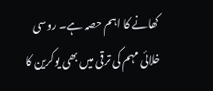کھانے کا اہم حصہ ہے۔ روسی خلائی مہم کی ترقی میں بھی یوکرین کا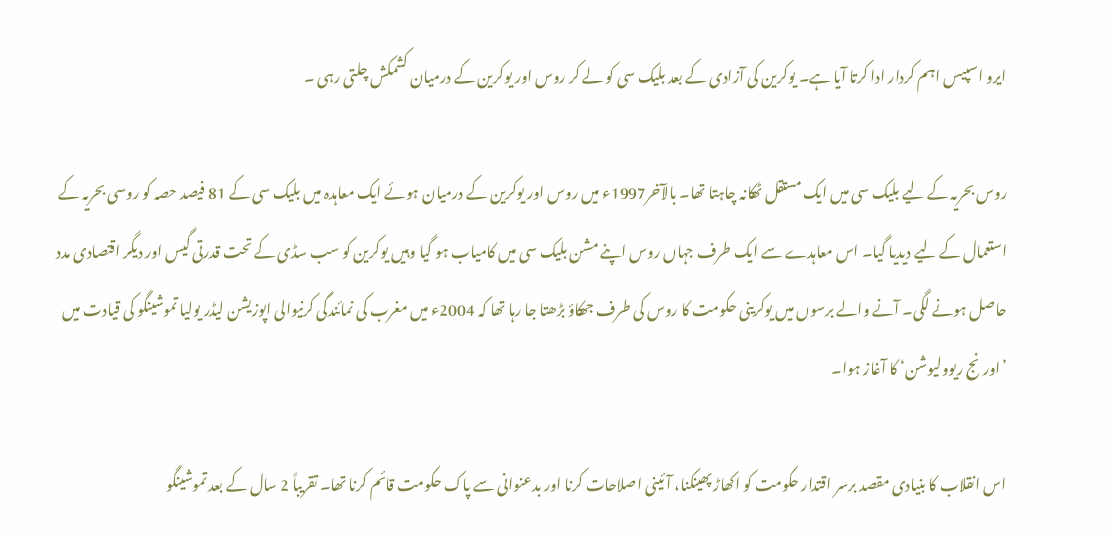ایرو اسپیس اہم کردار ادا کرتا آیا ہے۔ یوکرین کی آزادی کے بعد بلیک سی کو لے کر روس اور یوکرین کے درمیان کشمکش چلتی رہی ۔

روس بحریہ کے لیے بلیک سی میں ایک مستقل ٹھکانہ چاہتا تھا۔ بالآخر1997ء میں روس اور یوکرین کے درمیان ہوئے ایک معاہدہ میں بلیک سی کے 81 فیصد حصہ کو روسی بحریہ کے استعمال کے لیے دیدیا گیا۔ اس معاہدے سے ایک طرف جہاں روس اپنے مشن بلیک سی میں کامیاب ہو گیا وہیں یوکرین کو سب سڈی کے تحت قدرتی گیس اور دیگر اقتصادی مدد حاصل ہونے لگی۔ آنے والے برسوں میں یوکرینی حکومت کا روس کی طرف جھکاؤ بڑھتا جا رہا تھا کہ 2004ء میں مغرب کی نمائندگی کرنیوالی اپوزیشن لیڈر یولیا تموشینگو کی قیادت میں ’اورنج ریوولیوشن‘ کا آغاز ہوا۔

اس انقلاب کا بنیادی مقصد برسر اقتدار حکومت کو اکھاڑ پھینکنا، آئینی اصلاحات کرنا اور بدعنوانی سے پاک حکومت قائم کرنا تھا۔ تقریباً 2 سال کے بعد تموشینگو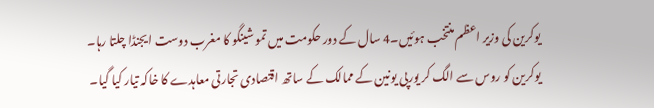یوکرین کی وزیر اعظم منتخب ہوئیں۔4 سال کے دور حکومت میں تمو شینگو کا مغرب دوست ایجنڈا چلتا رہا۔ یوکرین کو روس سے الگ کر یورپی یونین کے ممالک کے ساتھ اقتصادی تجارتی معاہدے کا خاکہ تیار کیا گیا۔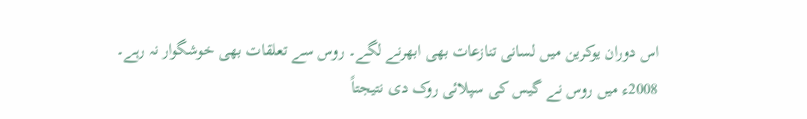اس دوران یوکرین میں لسانی تنازعات بھی ابھرنے لگے۔ روس سے تعلقات بھی خوشگوار نہ رہے۔ 2008ء میں روس نے گیس کی سپلائی روک دی نتیجتاً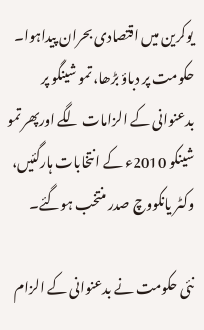یوکرین میں اقتصادی بحران پیداہوا۔ حکومت پر دباؤ بڑھا، تمو شینگو پر بدعنوانی کے الزامات لگے اورپھر تمو شینکو 2010ء کے انتخابات ہارگئیں، وکٹر یانکووچ صدر منتخب ہوگئے۔

نئی حکومت نے بدعنوانی کے الزام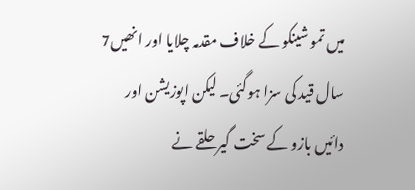میں تمو شینکو کے خلاف مقدمہ چلایا اور انھیں7 سال قید کی سزا ہوگئی۔ لیکن اپوزیشن اور دائیں بازو کے سخت گیر حلقے نے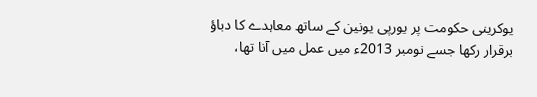یوکرینی حکومت پر یورپی یونین کے ساتھ معاہدے کا دباؤ برقرار رکھا جسے نومبر 2013ء میں عمل میں آنا تھا،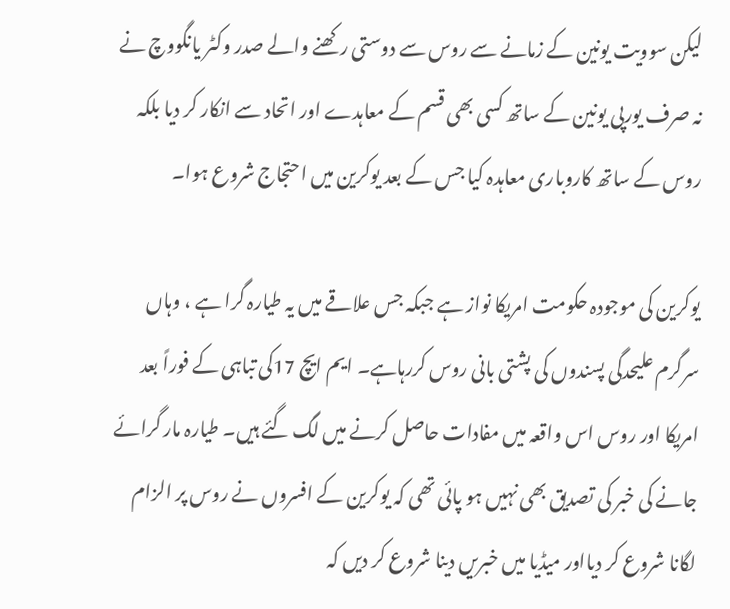لیکن سوویت یونین کے زمانے سے روس سے دوستی رکھنے والے صدر وکٹر یانگووچ نے نہ صرف یورپی یونین کے ساتھ کسی بھی قسم کے معاہدے اور اتحاد سے انکار کر دیا بلکہ روس کے ساتھ کاروباری معاہدہ کیا جس کے بعد یوکرین میں احتجاج شروع ہوا۔

یوکرین کی موجودہ حکومت امریکا نواز ہے جبکہ جس علاقے میں یہ طیارہ گرا ہے ، وہاں سرگرم علیحدگی پسندوں کی پشتی بانی روس کررہاہے۔ ایم ایچ 17کی تباہی کے فوراً بعد امریکا اور روس اس واقعہ میں مفادات حاصل کرنے میں لگ گئے ہیں۔ طیارہ مار گرائے جانے کی خبر کی تصدیق بھی نہیں ہو پائی تھی کہ یوکرین کے افسروں نے روس پر الزام لگانا شروع کر دیااور میڈیا میں خبریں دینا شروع کر دیں کہ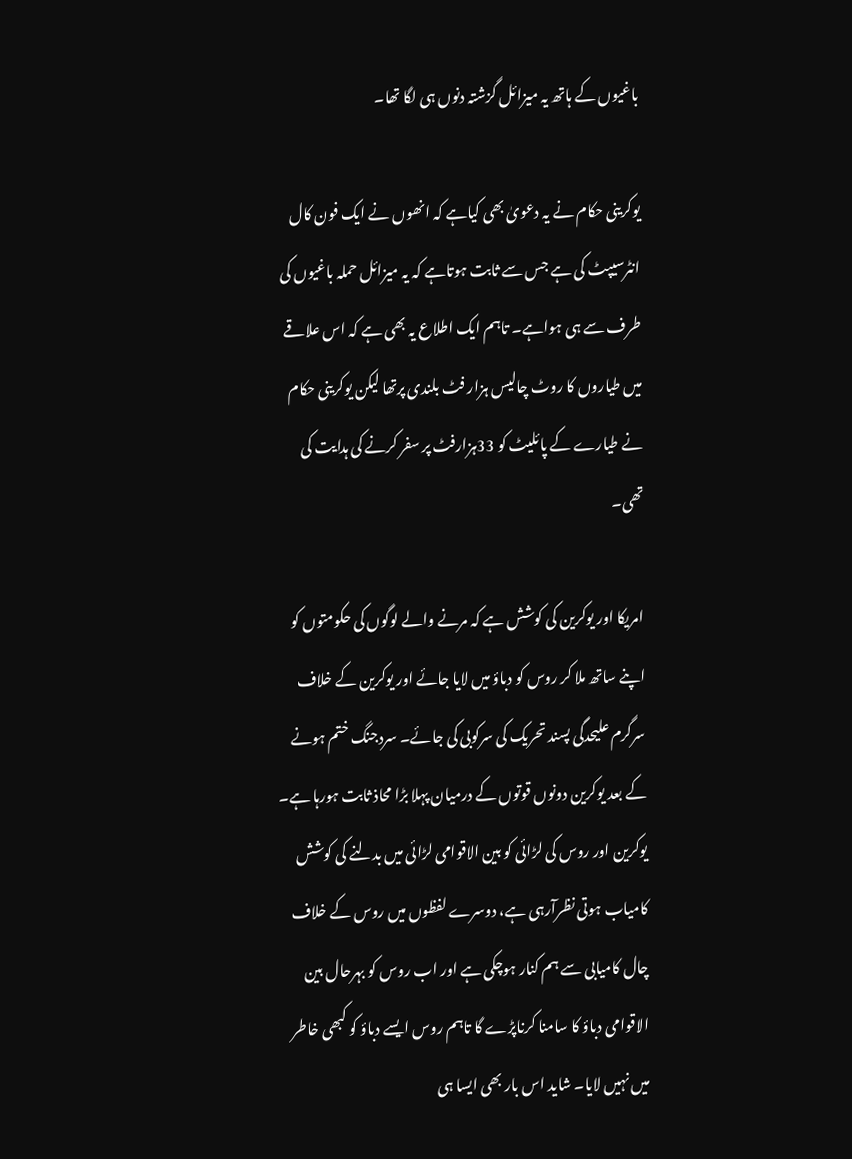باغیوں کے ہاتھ یہ میزائل گزشتہ دنوں ہی لگا تھا۔

یوکرینی حکام نے یہ دعویٰ بھی کیاہے کہ انھوں نے ایک فون کال انٹرسیپٹ کی ہے جس سے ثابت ہوتاہے کہ یہ میزائل حملہ باغیوں کی طرف سے ہی ہواہے۔ تاہم ایک اطلاع یہ بھی ہے کہ اس علاقے میں طیاروں کا روٹ چالیس ہزار فٹ بلندی پرتھا لیکن یوکرینی حکام نے طیارے کے پائلیٹ کو 33ہزارفٹ پر سفر کرنے کی ہدایت کی تھی۔

امریکا اور یوکرین کی کوشش ہے کہ مرنے والے لوگوں کی حکومتوں کو اپنے ساتھ ملا کر روس کو دباؤ میں لایا جائے اور یوکرین کے خلاف سرگرم علیحدگی پسند تحریک کی سرکوبی کی جائے۔ سردجنگ ختم ہونے کے بعد یوکرین دونوں قوتوں کے درمیان پہلا بڑا محاذ ثابت ہورہا ہے۔ یوکرین اور روس کی لڑائی کو بین الاقوامی لڑائی میں بدلنے کی کوشش کامیاب ہوتی نظرآرہی ہے، دوسرے لفظوں میں روس کے خلاف چال کامیابی سے ہم کنار ہوچکی ہے اور اب روس کو بہرحال بین الاقوامی دباؤ کا سامنا کرناپڑے گا تاہم روس ایسے دباؤ کو کبھی خاطر میں نہیں لایا۔ شاید اس بار بھی ایسا ہی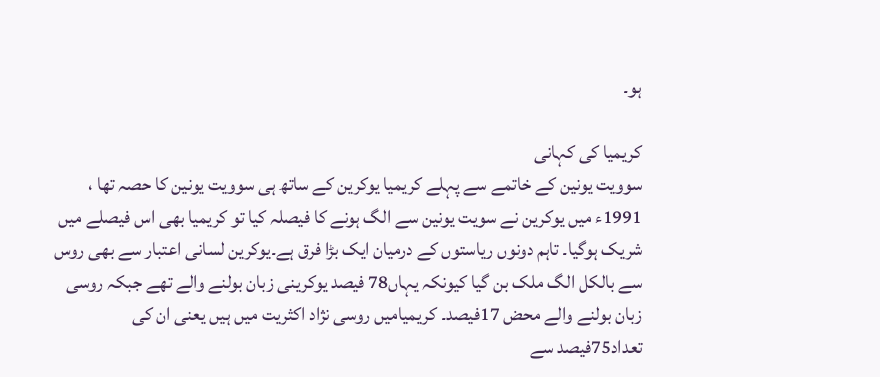ہو۔

کریمیا کی کہانی
سوویت یونین کے خاتمے سے پہلے کریمیا یوکرین کے ساتھ ہی سوویت یونین کا حصہ تھا ، 1991ء میں یوکرین نے سویت یونین سے الگ ہونے کا فیصلہ کیا تو کریمیا بھی اس فیصلے میں شریک ہوگیا۔ تاہم دونوں ریاستوں کے درمیان ایک بڑا فرق ہے۔یوکرین لسانی اعتبار سے بھی روس سے بالکل الگ ملک بن گیا کیونکہ یہاں78 فیصد یوکرینی زبان بولنے والے تھے جبکہ روسی زبان بولنے والے محض 17فیصد۔ کریمیامیں روسی نژاد اکثریت میں ہیں یعنی ان کی تعداد75فیصد سے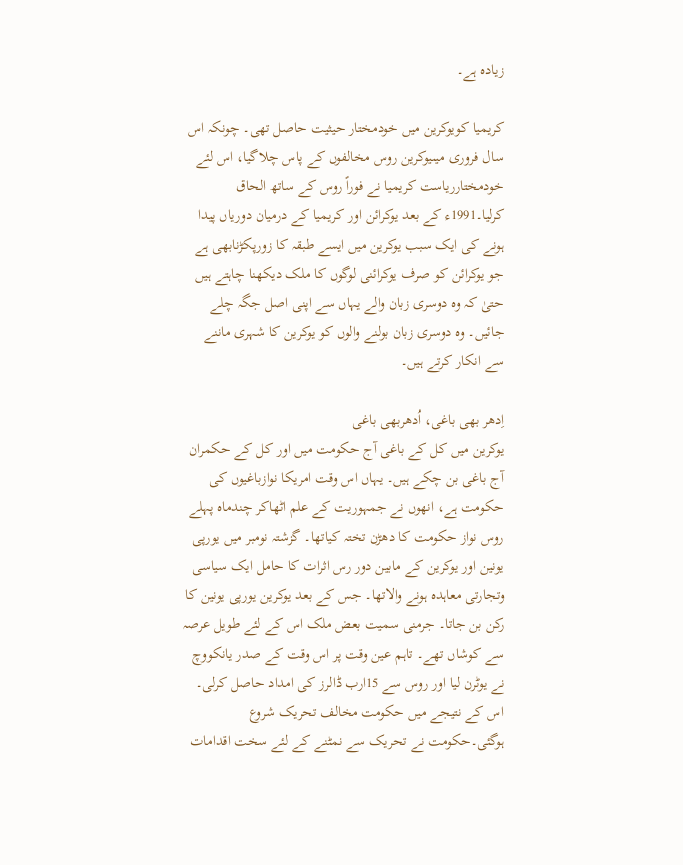زیادہ ہے۔

کریمیا کویوکرین میں خودمختار حیثیت حاصل تھی۔ چونکہ اس سال فروری میںیوکرین روس مخالفوں کے پاس چلاگیا، اس لئے خودمختارریاست کریمیا نے فوراً روس کے ساتھ الحاق کرلیا۔1991ء کے بعد یوکرائن اور کریمیا کے درمیان دوریاں پیدا ہونے کی ایک سبب یوکرین میں ایسے طبقہ کا زورپکڑنابھی ہے جو یوکرائن کو صرف یوکرائنی لوگوں کا ملک دیکھنا چاہتے ہیں حتیٰ کہ وہ دوسری زبان والے یہاں سے اپنی اصل جگہ چلے جائیں۔ وہ دوسری زبان بولنے والوں کو یوکرین کا شہری ماننے سے انکار کرتے ہیں۔

اِدھر بھی باغی، اُدھربھی باغی
یوکرین میں کل کے باغی آج حکومت میں اور کل کے حکمران آج باغی بن چکے ہیں۔ یہاں اس وقت امریکا نوازباغیوں کی حکومت ہے، انھوں نے جمہوریت کے علم اٹھاکر چندماہ پہلے روس نواز حکومت کا دھڑن تختہ کیاتھا۔ گزشتہ نومبر میں یورپی یونین اور یوکرین کے مابین دور رس اثرات کا حامل ایک سیاسی وتجارتی معاہدہ ہونے والاتھا۔ جس کے بعد یوکرین یورپی یونین کا رکن بن جاتا۔ جرمنی سمیت بعض ملک اس کے لئے طویل عرصہ سے کوشاں تھے۔ تاہم عین وقت پر اس وقت کے صدر یانکووچ نے یوٹرن لیا اور روس سے 15ارب ڈالرز کی امداد حاصل کرلی۔ اس کے نتیجے میں حکومت مخالف تحریک شروع ہوگئی۔حکومت نے تحریک سے نمٹنے کے لئے سخت اقدامات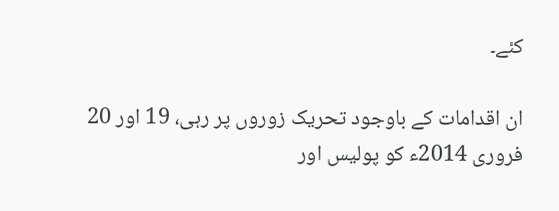کئے۔

ان اقدامات کے باوجود تحریک زوروں پر رہی، 19 اور 20 فروری 2014ء کو پولیس اور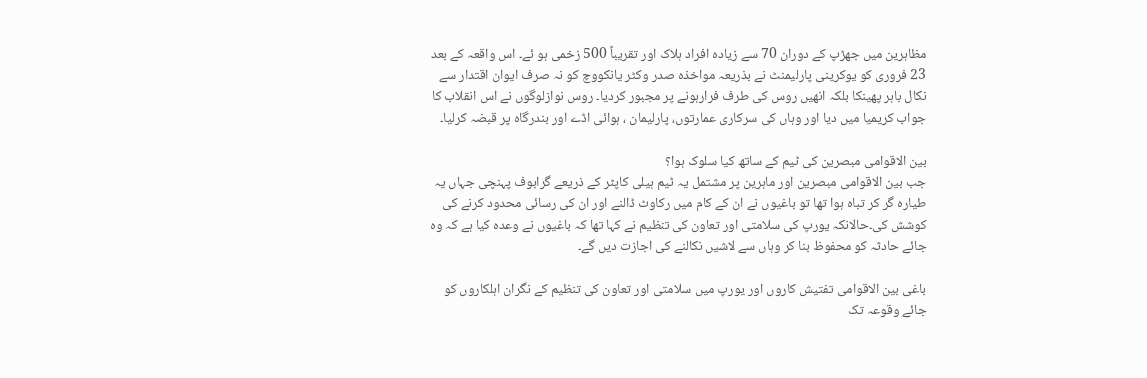مظاہرین میں جھڑپ کے دوران 70 سے زیادہ افراد ہلاک اور تقریباً 500 زخمی ہو ئے۔ اس واقعہ کے بعد 23 فروری کو یوکرینی پارلیمنٹ نے بذریعہ مواخذہ صدر وکٹر یانکووچ کو نہ صرف ایوان اقتدار سے نکال باہر پھینکا بلکہ انھیں روس کی طرف فرارہونے پر مجبور کردیا۔ روس نوازلوگوں نے اس انقلاب کا جواب کریمیا میں دیا اور وہاں کی سرکاری عمارتوں، پارلیمان ، ہوائی اڈے اور بندرگاہ پر قبضہ کرلیا۔

بین الاقوامی مبصرین کی ٹیم کے ساتھ کیا سلوک ہوا؟
جب بین الاقوامی مبصرین اور ماہرین پر مشتمل یہ ٹیم ہیلی کاپٹر کے ذریعے گرابوف پہنچی جہاں یہ طیارہ گر کر تباہ ہوا تھا تو باغیوں نے ان کے کام میں رکاوٹ ڈالنے اور ان کی رسائی محدود کرنے کی کوشش کی۔حالانکہ یورپ کی سلامتی اور تعاون کی تنظیم نے کہا تھا کہ باغیوں نے وعدہ کیا ہے کہ وہ جائے حادثہ کو محفوظ بنا کر وہاں سے لاشیں نکالنے کی اجازت دیں گے۔

باغی بین الاقوامی تفتیش کاروں اور یورپ میں سلامتی اور تعاون کی تنظیم کے نگران اہلکاروں کو جائے وقوعہ تک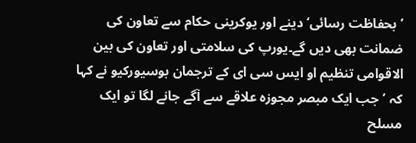’بحفاظت رسائی‘ دینے اور یوکرینی حکام سے تعاون کی ضمانت بھی دیں گے۔یورپ کی سلامتی اور تعاون کی بین الاقوامی تنظیم او ایس سی ای کے ترجمان بوسیورکیو نے کہا کہ ’جب ایک مبصر مجوزہ علاقے سے آگے جانے لگا تو ایک مسلح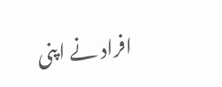افراد نے اپنی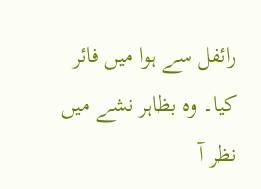رائفل سے ہوا میں فائر کیا۔ وہ بظاہر نشے میں نظر آ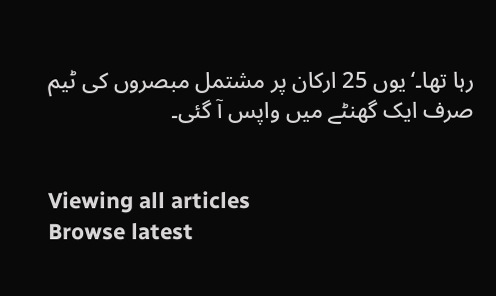رہا تھا۔‘یوں 25 ارکان پر مشتمل مبصروں کی ٹیم صرف ایک گھنٹے میں واپس آ گئی۔


Viewing all articles
Browse latest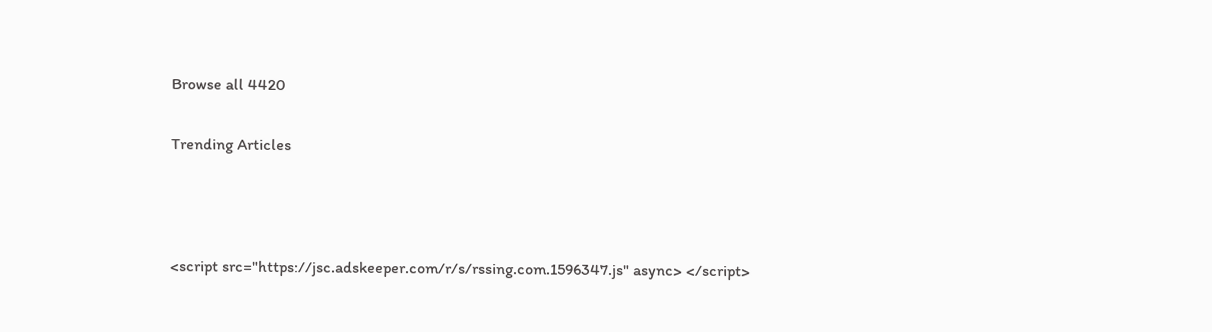Browse all 4420

Trending Articles



<script src="https://jsc.adskeeper.com/r/s/rssing.com.1596347.js" async> </script>